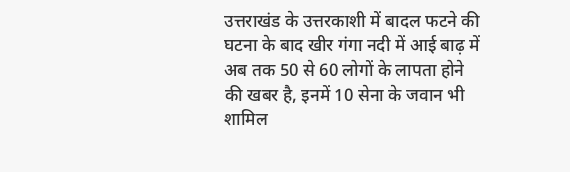उत्तराखंड के उत्तरकाशी में बादल फटने की घटना के बाद खीर गंगा नदी में आई बाढ़ में अब तक 50 से 60 लोगों के लापता होने की खबर है, इनमें 10 सेना के जवान भी शामिल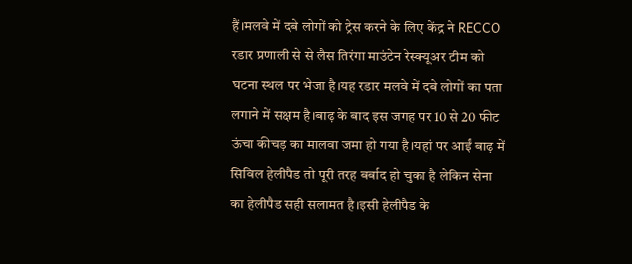हैं।मलवे में दबे लोगों को ट्रेस करने के लिए केंद्र ने RECCO रडार प्रणाली से से लैस तिरंगा माउंटेन रेस्क्यूअर टीम को घटना स्थल पर भेजा है।यह रडार मलवे में दबे लोगों का पता लगाने में सक्षम है।बाढ़ के बाद इस जगह पर 10 से 20 फीट ऊंचा कीचड़ का मालवा जमा हो गया है।यहां पर आईं बाढ़ में सिविल हेलीपैड तो पूरी तरह बर्बाद हो चुका है लेकिन सेना का हेलीपैड सही सलामत है।इसी हेलीपैड के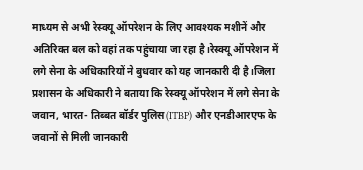माध्यम से अभी रेस्क्यू ऑपरेशन के लिए आवश्यक मशीनें और अतिरिक्त बल को वहां तक पहुंचाया जा रहा है।रेस्क्यू ऑपरेशन में लगे सेना के अधिकारियों ने बुधवार को यह जानकारी दी है।जिला प्रशासन के अधिकारी ने बताया कि रेस्क्यू ऑपरेशन में लगे सेना के जवान, भारत- तिब्बत बॉर्डर पुलिस(ITBP) और एनडीआरएफ के जवानों से मिली जानकारी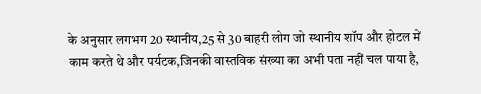के अनुसार लगभग 20 स्थानीय,25 से 30 बाहरी लोग जो स्थानीय शॉप और होटल में काम करते थे और पर्यटक,जिनकी वास्तविक संख्या का अभी पता नहीं चल पाया है,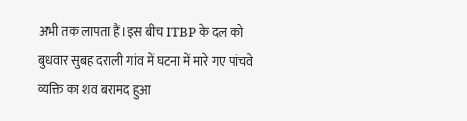अभी तक लापता हैं।इस बीच ITBP के दल को बुधवार सुबह दराली गांव में घटना में मारे गए पांचवे व्यक्ति का शव बरामद हुआ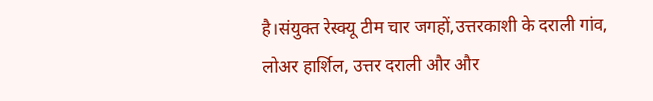है।संयुक्त रेस्क्यू टीम चार जगहों,उत्तरकाशी के दराली गांव, लोअर हार्शिल, उत्तर दराली और और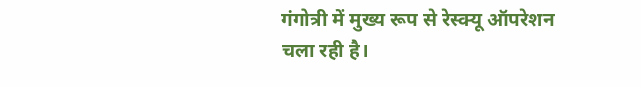गंगोत्री में मुख्य रूप से रेस्क्यू ऑपरेशन चला रही है।